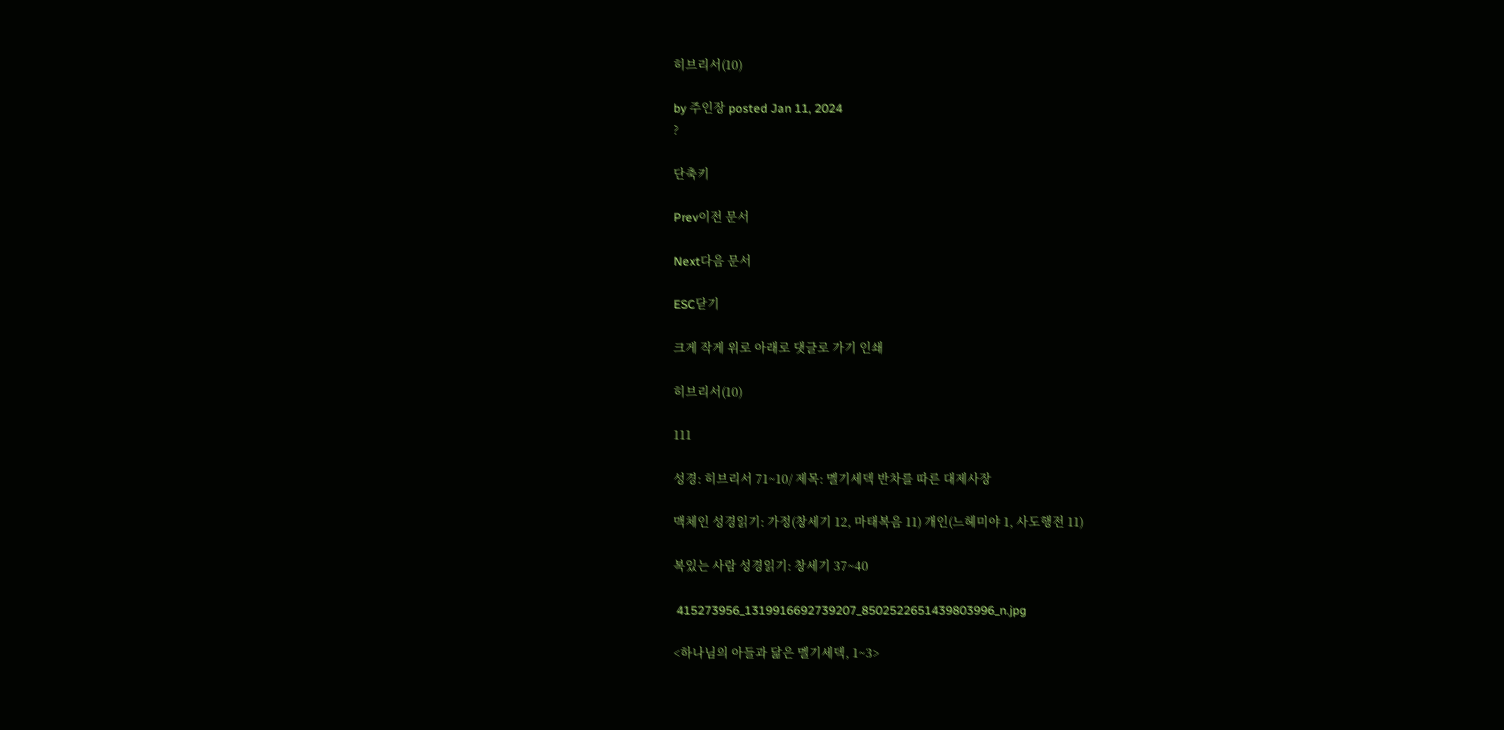히브리서(10)

by 주인장 posted Jan 11, 2024
?

단축키

Prev이전 문서

Next다음 문서

ESC닫기

크게 작게 위로 아래로 댓글로 가기 인쇄

히브리서(10)

111

성경: 히브리서 71~10/ 제목: 멜기세덱 반차를 따른 대제사장

맥체인 성경읽기: 가정(창세기 12, 마태복음 11) 개인(느헤미야 1, 사도행전 11)

복있는 사람 성경읽기: 창세기 37~40

 415273956_1319916692739207_8502522651439803996_n.jpg

<하나님의 아들과 닮은 멜기세덱, 1~3>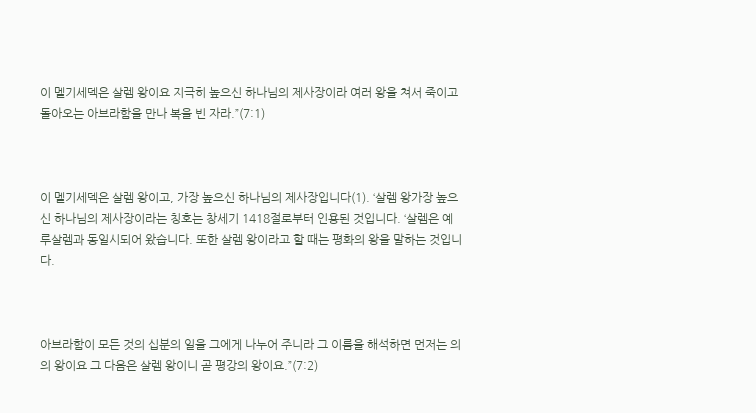이 멜기세덱은 살렘 왕이요 지극히 높으신 하나님의 제사장이라 여러 왕을 쳐서 죽이고 돌아오는 아브라함을 만나 복을 빈 자라.”(7:1)



이 멜기세덱은 살렘 왕이고, 가장 높으신 하나님의 제사장입니다(1). ‘살렘 왕가장 높으신 하나님의 제사장이라는 칭호는 창세기 1418절로부터 인용된 것입니다. ‘살렘은 예루살렘과 동일시되어 왔습니다. 또한 살렘 왕이라고 할 때는 평화의 왕을 말하는 것입니다.



아브라함이 모든 것의 십분의 일을 그에게 나누어 주니라 그 이름을 해석하면 먼저는 의의 왕이요 그 다음은 살렘 왕이니 곧 평강의 왕이요.”(7:2)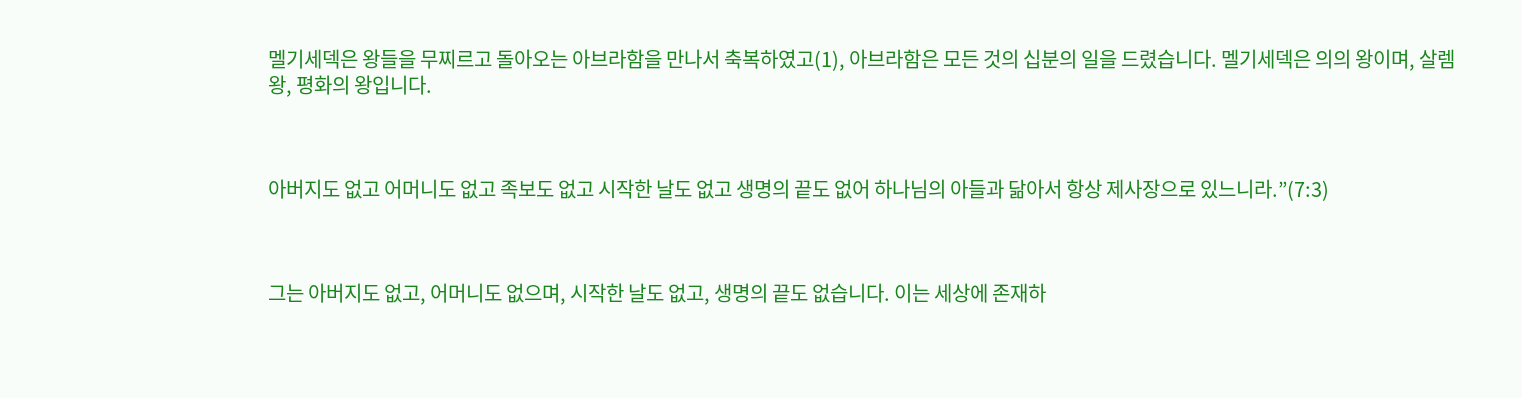멜기세덱은 왕들을 무찌르고 돌아오는 아브라함을 만나서 축복하였고(1), 아브라함은 모든 것의 십분의 일을 드렸습니다. 멜기세덱은 의의 왕이며, 살렘 왕, 평화의 왕입니다.



아버지도 없고 어머니도 없고 족보도 없고 시작한 날도 없고 생명의 끝도 없어 하나님의 아들과 닮아서 항상 제사장으로 있느니라.”(7:3)



그는 아버지도 없고, 어머니도 없으며, 시작한 날도 없고, 생명의 끝도 없습니다. 이는 세상에 존재하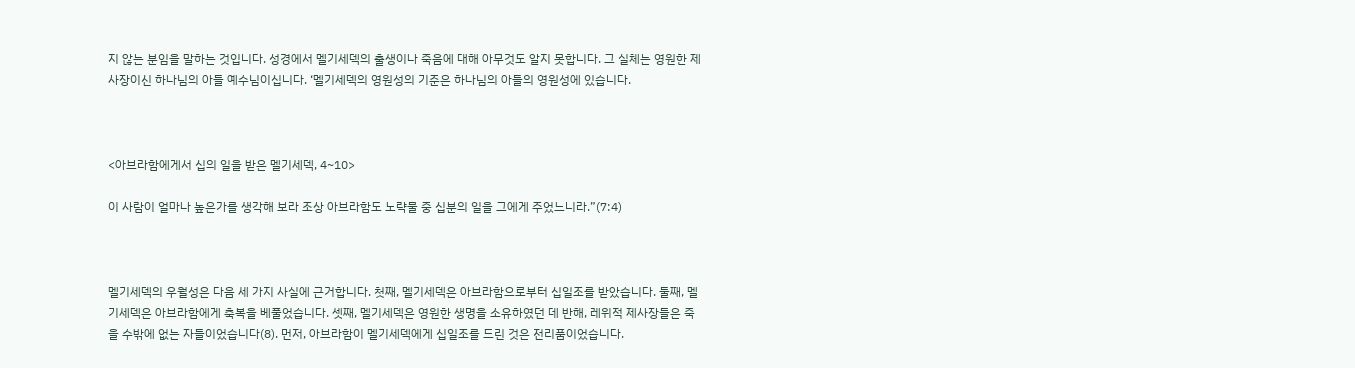지 않는 분임을 말하는 것입니다. 성경에서 멜기세덱의 출생이나 죽음에 대해 아무것도 알지 못합니다. 그 실체는 영원한 제사장이신 하나님의 아들 예수님이십니다. ‘멜기세덱의 영원성의 기준은 하나님의 아들의 영원성에 있습니다.



<아브라함에게서 십의 일을 받은 멜기세덱, 4~10>

이 사람이 얼마나 높은가를 생각해 보라 조상 아브라함도 노략물 중 십분의 일을 그에게 주었느니라.”(7:4)



멜기세덱의 우월성은 다음 세 가지 사실에 근거합니다. 첫째, 멜기세덱은 아브라함으로부터 십일조를 받았습니다. 둘째, 멜기세덱은 아브라함에게 축복을 베풀었습니다. 셋째, 멜기세덱은 영원한 생명을 소유하였던 데 반해, 레위적 제사장들은 죽을 수밖에 없는 자들이었습니다(8). 먼저, 아브라함이 멜기세덱에게 십일조를 드린 것은 전리품이었습니다.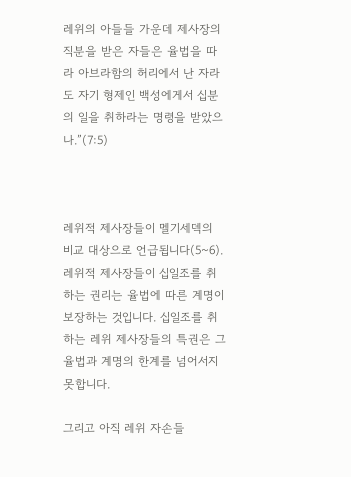레위의 아들들 가운데 제사장의 직분을 받은 자들은 율법을 따라 아브라함의 허리에서 난 자라도 자기 형제인 백성에게서 십분의 일을 취하라는 명령을 받았으나.”(7:5)



레위적 제사장들이 멜기세덱의 비교 대상으로 언급됩니다(5~6). 레위적 제사장들이 십일조를 취하는 권리는 율법에 따른 계명이 보장하는 것입니다. 십일조를 취하는 레위 제사장들의 특권은 그 율법과 계명의 한계를 넘어서지 못합니다.

그리고 아직 레위 자손들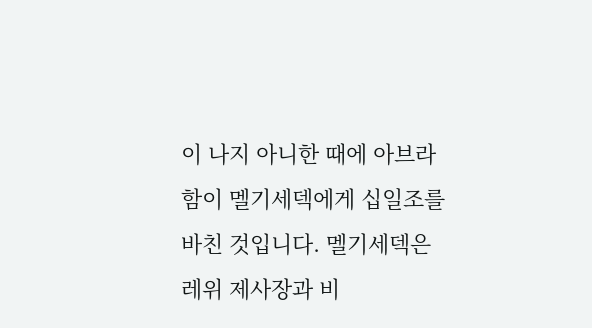이 나지 아니한 때에 아브라함이 멜기세덱에게 십일조를 바친 것입니다. 멜기세덱은 레위 제사장과 비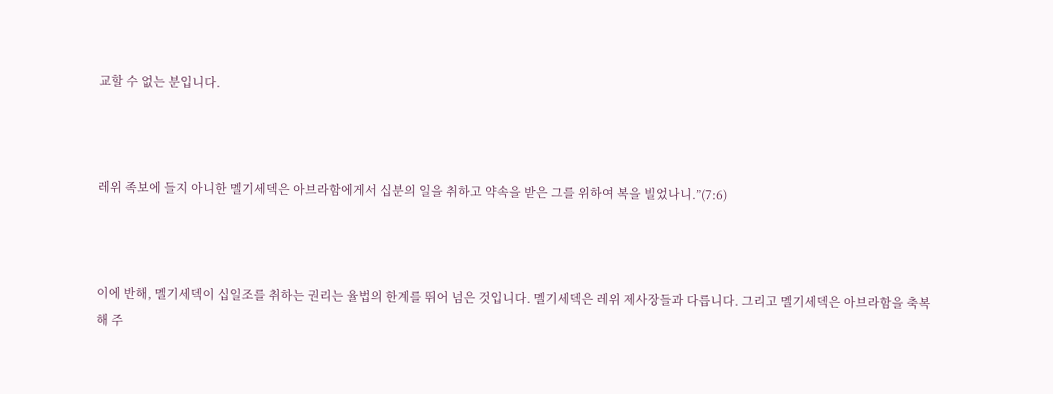교할 수 없는 분입니다.



레위 족보에 들지 아니한 멜기세덱은 아브라함에게서 십분의 일을 취하고 약속을 받은 그를 위하여 복을 빌었나니.”(7:6)



이에 반해, 멜기세덱이 십일조를 취하는 권리는 율법의 한계를 뛰어 넘은 것입니다. 멜기세덱은 레위 제사장들과 다릅니다. 그리고 멜기세덱은 아브라함을 축복해 주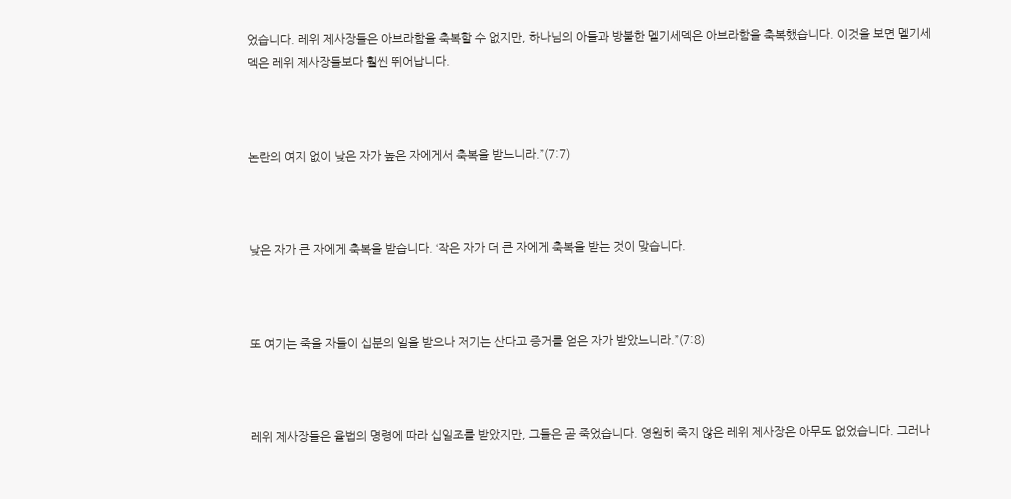었습니다. 레위 제사장들은 아브라함을 축복할 수 없지만, 하나님의 아들과 방불한 멜기세덱은 아브라함을 축복했습니다. 이것을 보면 멜기세덱은 레위 제사장들보다 훨씬 뛰어납니다.



논란의 여지 없이 낮은 자가 높은 자에게서 축복을 받느니라.”(7:7)



낮은 자가 큰 자에게 축복을 받습니다. ‘작은 자가 더 큰 자에게 축복을 받는 것이 맞습니다.



또 여기는 죽을 자들이 십분의 일을 받으나 저기는 산다고 증거를 얻은 자가 받았느니라.”(7:8)



레위 제사장들은 율법의 명령에 따라 십일조를 받았지만, 그들은 곧 죽었습니다. 영원히 죽지 않은 레위 제사장은 아무도 없었습니다. 그러나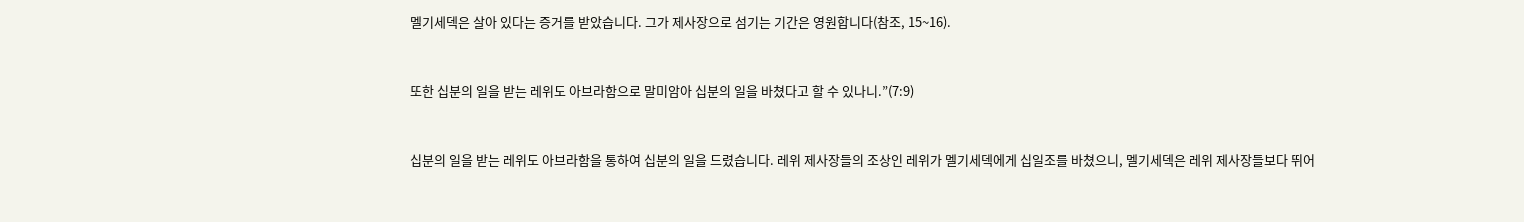멜기세덱은 살아 있다는 증거를 받았습니다. 그가 제사장으로 섬기는 기간은 영원합니다(참조, 15~16).



또한 십분의 일을 받는 레위도 아브라함으로 말미암아 십분의 일을 바쳤다고 할 수 있나니.”(7:9)



십분의 일을 받는 레위도 아브라함을 통하여 십분의 일을 드렸습니다. 레위 제사장들의 조상인 레위가 멜기세덱에게 십일조를 바쳤으니, 멜기세덱은 레위 제사장들보다 뛰어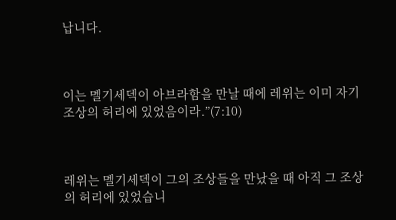납니다.



이는 멜기세덱이 아브라함을 만날 때에 레위는 이미 자기 조상의 허리에 있었음이라.”(7:10)



레위는 멜기세덱이 그의 조상들을 만났을 때 아직 그 조상의 허리에 있었습니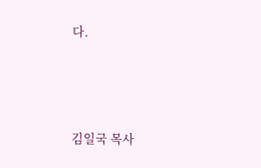다.



김일국 목사